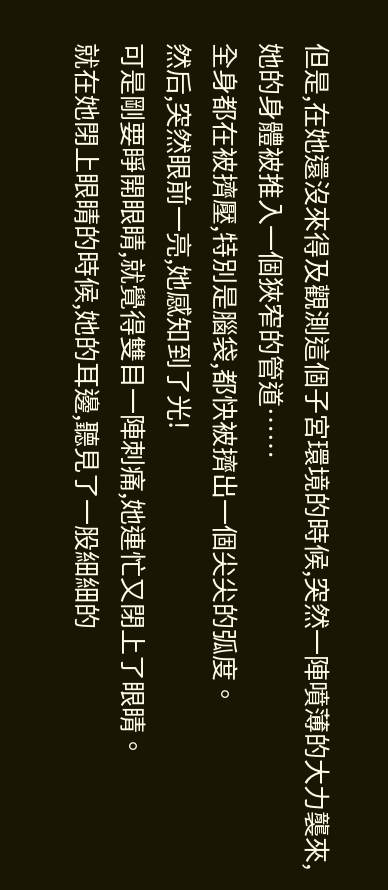但是,在她還沒來得及觀測這個子宮環境的時候,突然一陣噴薄的大力襲來,她的身體被推入一個狹窄的管道……
全身都在被擠壓,特別是腦袋,都快被擠出一個尖尖的弧度。
然后,突然眼前一亮,她感知到了光!
可是剛要睜開眼睛,就覺得雙目一陣刺痛,她連忙又閉上了眼睛。
就在她閉上眼睛的時候,她的耳邊,聽見了一股細細的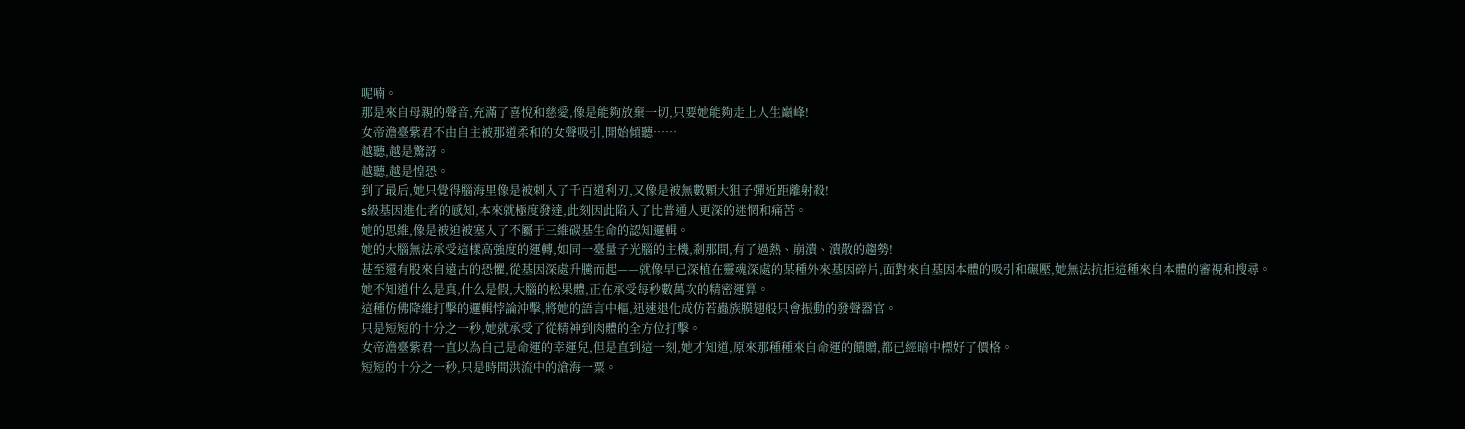呢喃。
那是來自母親的聲音,充滿了喜悅和慈愛,像是能夠放棄一切,只要她能夠走上人生巔峰!
女帝澹臺紫君不由自主被那道柔和的女聲吸引,開始傾聽……
越聽,越是驚訝。
越聽,越是惶恐。
到了最后,她只覺得腦海里像是被刺入了千百道利刃,又像是被無數顆大狙子彈近距離射殺!
s級基因進化者的感知,本來就極度發達,此刻因此陷入了比普通人更深的迷惘和痛苦。
她的思維,像是被迫被塞入了不屬于三維碳基生命的認知邏輯。
她的大腦無法承受這樣高強度的運轉,如同一臺量子光腦的主機,剎那間,有了過熱、崩潰、潰散的趨勢!
甚至還有股來自遠古的恐懼,從基因深處升騰而起——就像早已深植在靈魂深處的某種外來基因碎片,面對來自基因本體的吸引和碾壓,她無法抗拒這種來自本體的審視和搜尋。
她不知道什么是真,什么是假,大腦的松果體,正在承受每秒數萬次的精密運算。
這種仿佛降維打擊的邏輯悖論沖擊,將她的語言中樞,迅速退化成仿若蟲族膜翅般只會振動的發聲器官。
只是短短的十分之一秒,她就承受了從精神到肉體的全方位打擊。
女帝澹臺紫君一直以為自己是命運的幸運兒,但是直到這一刻,她才知道,原來那種種來自命運的饋贈,都已經暗中標好了價格。
短短的十分之一秒,只是時間洪流中的滄海一粟。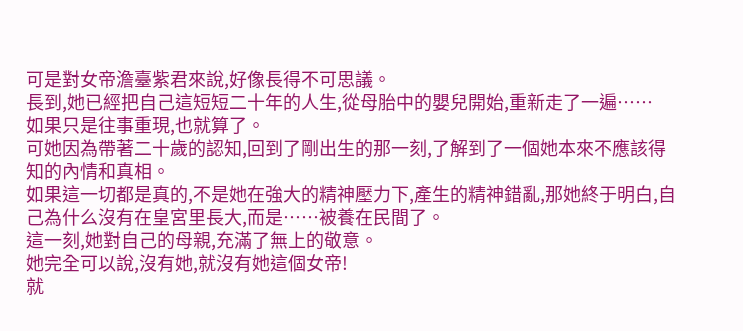可是對女帝澹臺紫君來說,好像長得不可思議。
長到,她已經把自己這短短二十年的人生,從母胎中的嬰兒開始,重新走了一遍……
如果只是往事重現,也就算了。
可她因為帶著二十歲的認知,回到了剛出生的那一刻,了解到了一個她本來不應該得知的內情和真相。
如果這一切都是真的,不是她在強大的精神壓力下,產生的精神錯亂,那她終于明白,自己為什么沒有在皇宮里長大,而是……被養在民間了。
這一刻,她對自己的母親,充滿了無上的敬意。
她完全可以說,沒有她,就沒有她這個女帝!
就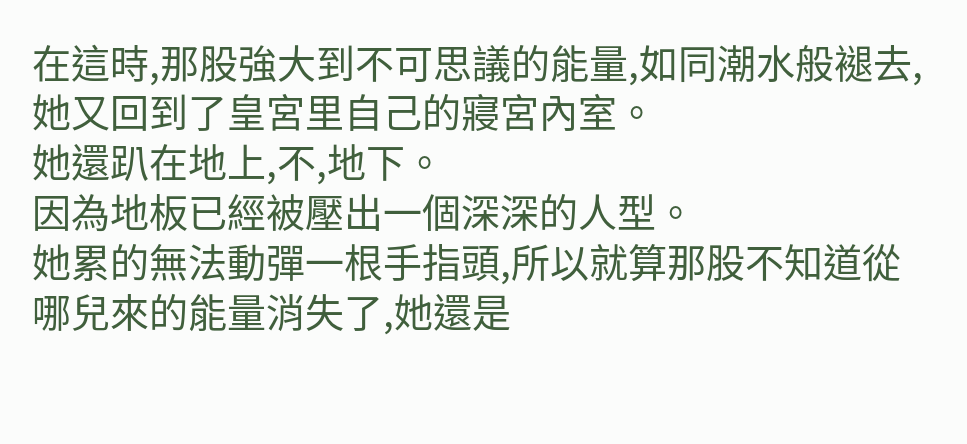在這時,那股強大到不可思議的能量,如同潮水般褪去,她又回到了皇宮里自己的寢宮內室。
她還趴在地上,不,地下。
因為地板已經被壓出一個深深的人型。
她累的無法動彈一根手指頭,所以就算那股不知道從哪兒來的能量消失了,她還是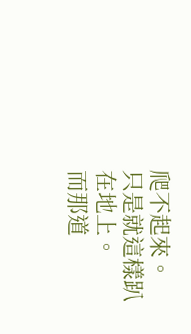爬不起來。
只是就這樣趴在地上。
而那道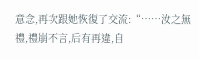意念,再次跟她恢復了交流:“……汝之無禮,禮崩不言,后有再違,自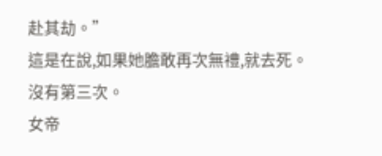赴其劫。”
這是在說,如果她膽敢再次無禮,就去死。
沒有第三次。
女帝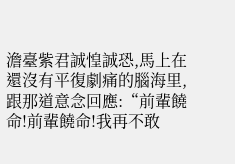澹臺紫君誠惶誠恐,馬上在還沒有平復劇痛的腦海里,跟那道意念回應:“前輩饒命!前輩饒命!我再不敢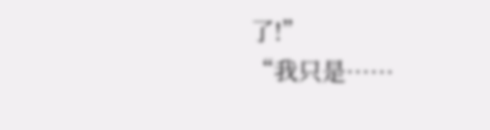了!”
“我只是……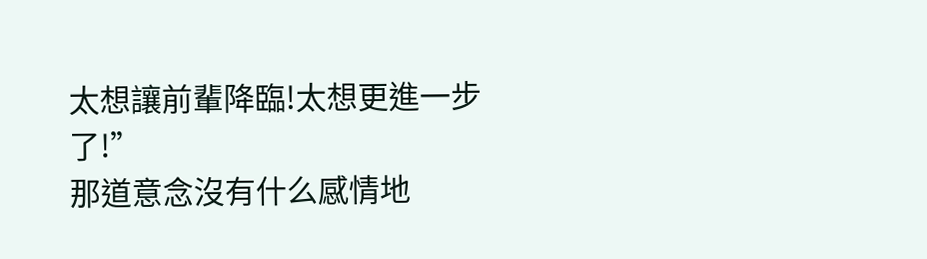太想讓前輩降臨!太想更進一步了!”
那道意念沒有什么感情地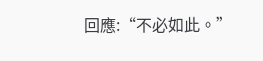回應:“不必如此。”